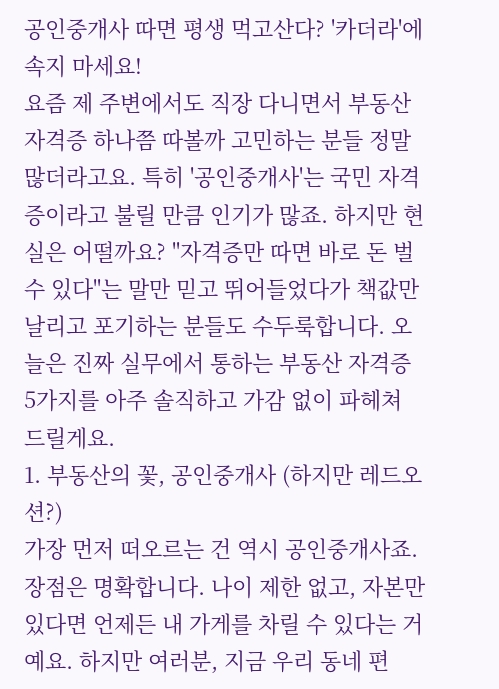공인중개사 따면 평생 먹고산다? '카더라'에 속지 마세요!
요즘 제 주변에서도 직장 다니면서 부동산 자격증 하나쯤 따볼까 고민하는 분들 정말 많더라고요. 특히 '공인중개사'는 국민 자격증이라고 불릴 만큼 인기가 많죠. 하지만 현실은 어떨까요? "자격증만 따면 바로 돈 벌 수 있다"는 말만 믿고 뛰어들었다가 책값만 날리고 포기하는 분들도 수두룩합니다. 오늘은 진짜 실무에서 통하는 부동산 자격증 5가지를 아주 솔직하고 가감 없이 파헤쳐 드릴게요.
1. 부동산의 꽃, 공인중개사 (하지만 레드오션?)
가장 먼저 떠오르는 건 역시 공인중개사죠. 장점은 명확합니다. 나이 제한 없고, 자본만 있다면 언제든 내 가게를 차릴 수 있다는 거예요. 하지만 여러분, 지금 우리 동네 편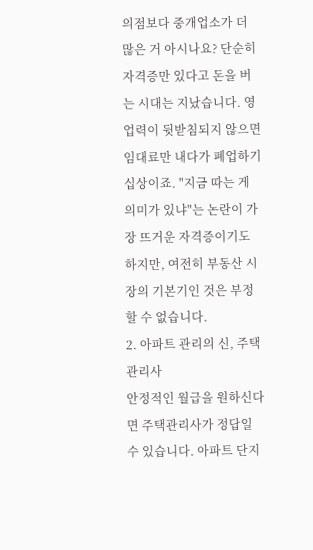의점보다 중개업소가 더 많은 거 아시나요? 단순히 자격증만 있다고 돈을 버는 시대는 지났습니다. 영업력이 뒷받침되지 않으면 임대료만 내다가 폐업하기 십상이죠. "지금 따는 게 의미가 있냐"는 논란이 가장 뜨거운 자격증이기도 하지만, 여전히 부동산 시장의 기본기인 것은 부정할 수 없습니다.
2. 아파트 관리의 신, 주택관리사
안정적인 월급을 원하신다면 주택관리사가 정답일 수 있습니다. 아파트 단지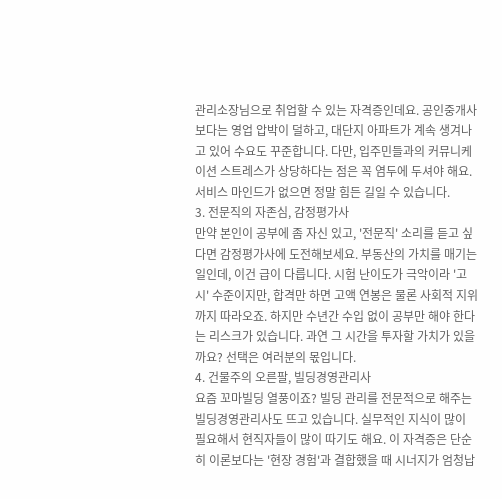관리소장님으로 취업할 수 있는 자격증인데요. 공인중개사보다는 영업 압박이 덜하고, 대단지 아파트가 계속 생겨나고 있어 수요도 꾸준합니다. 다만, 입주민들과의 커뮤니케이션 스트레스가 상당하다는 점은 꼭 염두에 두셔야 해요. 서비스 마인드가 없으면 정말 힘든 길일 수 있습니다.
3. 전문직의 자존심, 감정평가사
만약 본인이 공부에 좀 자신 있고, '전문직' 소리를 듣고 싶다면 감정평가사에 도전해보세요. 부동산의 가치를 매기는 일인데, 이건 급이 다릅니다. 시험 난이도가 극악이라 '고시' 수준이지만, 합격만 하면 고액 연봉은 물론 사회적 지위까지 따라오죠. 하지만 수년간 수입 없이 공부만 해야 한다는 리스크가 있습니다. 과연 그 시간을 투자할 가치가 있을까요? 선택은 여러분의 몫입니다.
4. 건물주의 오른팔, 빌딩경영관리사
요즘 꼬마빌딩 열풍이죠? 빌딩 관리를 전문적으로 해주는 빌딩경영관리사도 뜨고 있습니다. 실무적인 지식이 많이 필요해서 현직자들이 많이 따기도 해요. 이 자격증은 단순히 이론보다는 '현장 경험'과 결합했을 때 시너지가 엄청납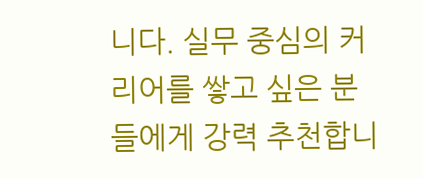니다. 실무 중심의 커리어를 쌓고 싶은 분들에게 강력 추천합니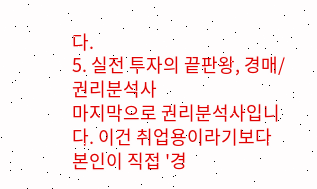다.
5. 실전 투자의 끝판왕, 경매/권리분석사
마지막으로 권리분석사입니다. 이건 취업용이라기보다 본인이 직접 '경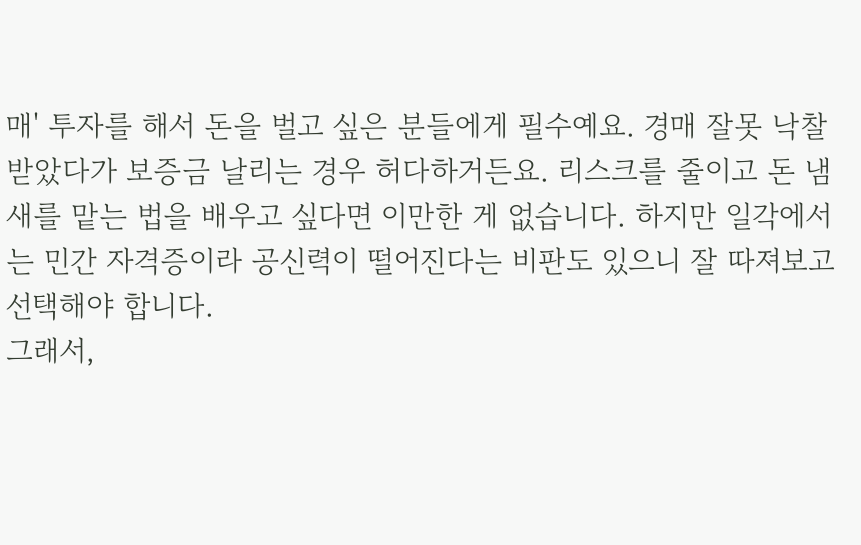매' 투자를 해서 돈을 벌고 싶은 분들에게 필수예요. 경매 잘못 낙찰받았다가 보증금 날리는 경우 허다하거든요. 리스크를 줄이고 돈 냄새를 맡는 법을 배우고 싶다면 이만한 게 없습니다. 하지만 일각에서는 민간 자격증이라 공신력이 떨어진다는 비판도 있으니 잘 따져보고 선택해야 합니다.
그래서,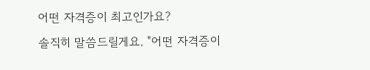어떤 자격증이 최고인가요?
솔직히 말씀드릴게요. "어떤 자격증이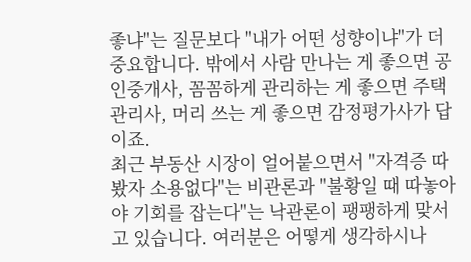좋냐"는 질문보다 "내가 어떤 성향이냐"가 더 중요합니다. 밖에서 사람 만나는 게 좋으면 공인중개사, 꼼꼼하게 관리하는 게 좋으면 주택관리사, 머리 쓰는 게 좋으면 감정평가사가 답이죠.
최근 부동산 시장이 얼어붙으면서 "자격증 따봤자 소용없다"는 비관론과 "불황일 때 따놓아야 기회를 잡는다"는 낙관론이 팽팽하게 맞서고 있습니다. 여러분은 어떻게 생각하시나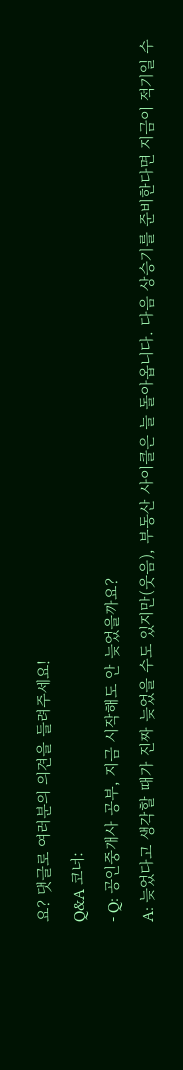요? 댓글로 여러분의 의견을 들려주세요!
Q&A 코너:
- Q: 공인중개사 공부, 지금 시작해도 안 늦었을까요?
A: 늦었다고 생각할 때가 진짜 늦었을 수도 있지만(웃음), 부동산 사이클은 늘 돌아옵니다. 다음 상승기를 준비한다면 지금이 적기일 수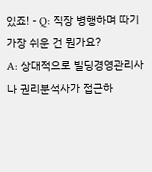있죠! - Q: 직장 병행하며 따기 가장 쉬운 건 뭔가요?
A: 상대적으로 빌딩경영관리사나 권리분석사가 접근하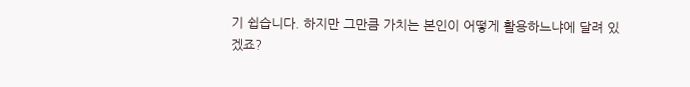기 쉽습니다. 하지만 그만큼 가치는 본인이 어떻게 활용하느냐에 달려 있겠죠?